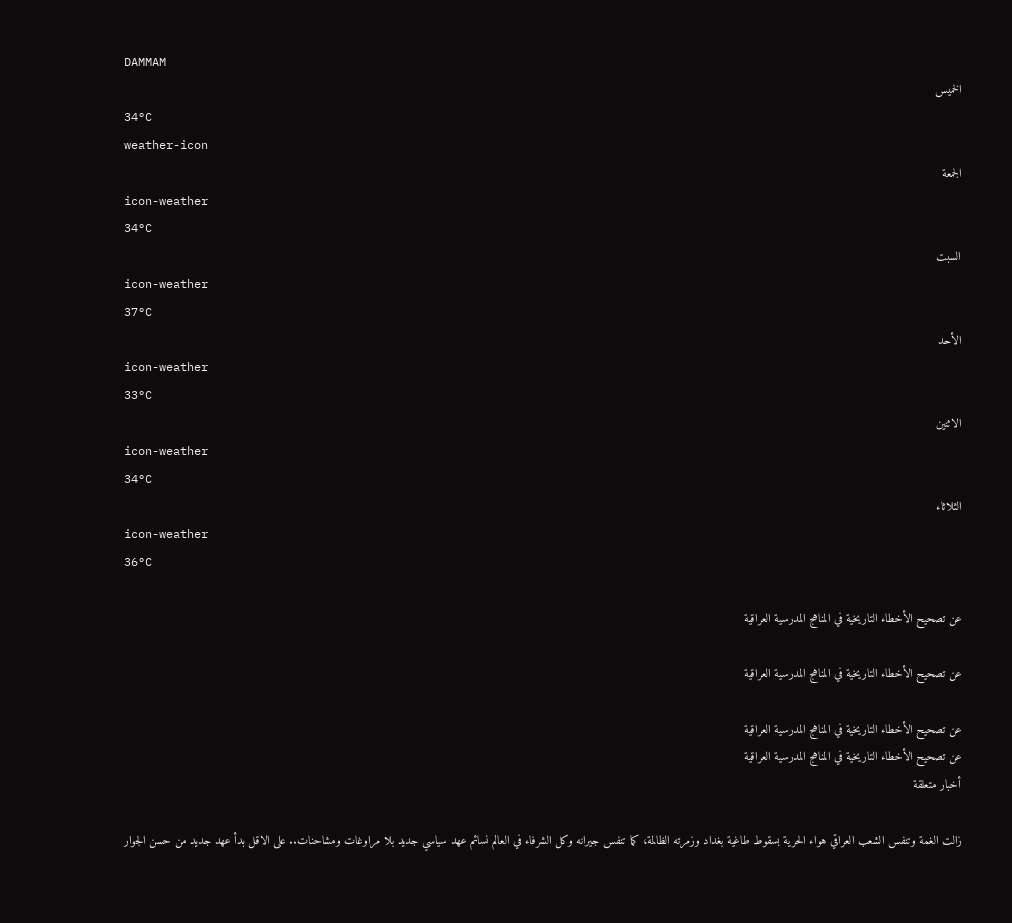DAMMAM
الخميس
34°C
weather-icon
الجمعة
icon-weather
34°C
السبت
icon-weather
37°C
الأحد
icon-weather
33°C
الاثنين
icon-weather
34°C
الثلاثاء
icon-weather
36°C

عن تصحيح الأخطاء التاريخية في المناهج المدرسية العراقية

عن تصحيح الأخطاء التاريخية في المناهج المدرسية العراقية

عن تصحيح الأخطاء التاريخية في المناهج المدرسية العراقية
عن تصحيح الأخطاء التاريخية في المناهج المدرسية العراقية
أخبار متعلقة

زالت الغمة وتنفس الشعب العراقي هواء الحرية بسقوط طاغية بغداد وزمرته الظالمة، كما تنفس جيرانه وكل الشرفاء في العالم نسائم عهد سياسي جديد بلا مراوغات ومشاحنات.. على الاقل بدأ عهد جديد من حسن الجوار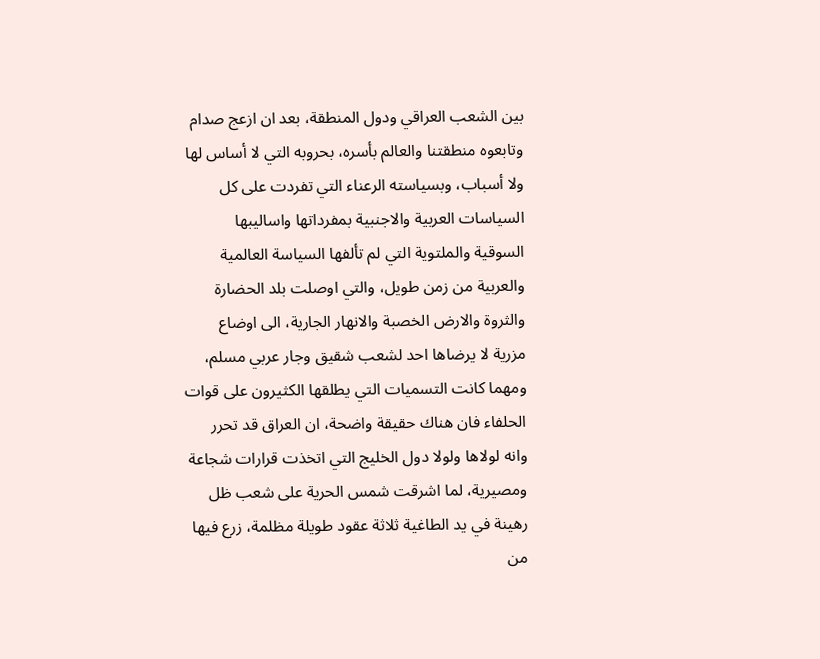بين الشعب العراقي ودول المنطقة، بعد ان ازعج صدام وتابعوه منطقتنا والعالم بأسره، بحروبه التي لا أساس لها ولا أسباب، وبسياسته الرعناء التي تفردت على كل السياسات العربية والاجنبية بمفرداتها واساليبها السوقية والملتوية التي لم تألفها السياسة العالمية والعربية من زمن طويل، والتي اوصلت بلد الحضارة والثروة والارض الخصبة والانهار الجارية، الى اوضاع مزرية لا يرضاها احد لشعب شقيق وجار عربي مسلم، ومهما كانت التسميات التي يطلقها الكثيرون على قوات الحلفاء فان هناك حقيقة واضحة، ان العراق قد تحرر وانه لولاها ولولا دول الخليج التي اتخذت قرارات شجاعة ومصيرية، لما اشرقت شمس الحرية على شعب ظل رهينة في يد الطاغية ثلاثة عقود طويلة مظلمة، زرع فيها من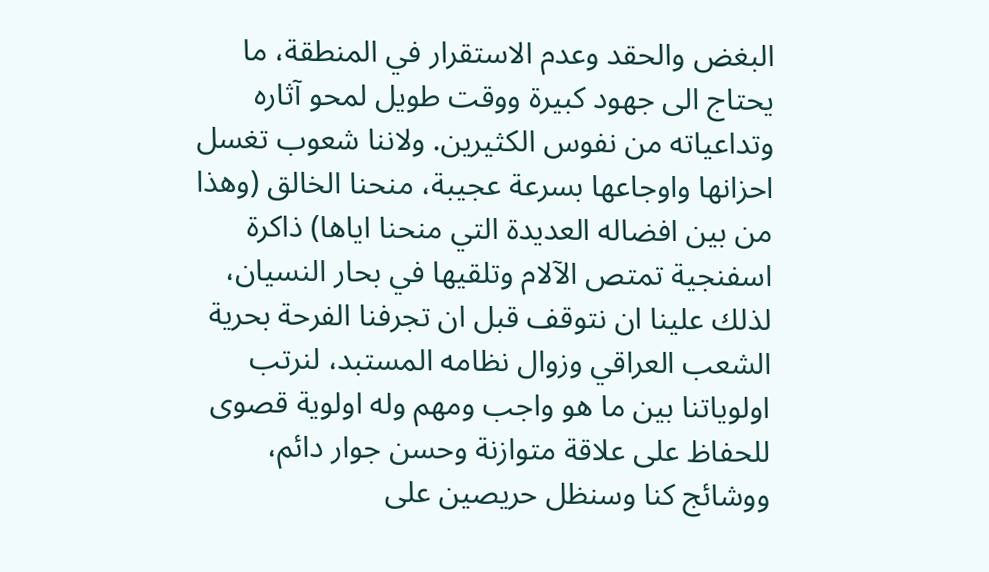البغض والحقد وعدم الاستقرار في المنطقة، ما يحتاج الى جهود كبيرة ووقت طويل لمحو آثاره وتداعياته من نفوس الكثيرين. ولاننا شعوب تغسل احزانها واوجاعها بسرعة عجيبة، منحنا الخالق (وهذا من بين افضاله العديدة التي منحنا اياها) ذاكرة اسفنجية تمتص الآلام وتلقيها في بحار النسيان، لذلك علينا ان نتوقف قبل ان تجرفنا الفرحة بحرية الشعب العراقي وزوال نظامه المستبد، لنرتب اولوياتنا بين ما هو واجب ومهم وله اولوية قصوى للحفاظ على علاقة متوازنة وحسن جوار دائم، ووشائج كنا وسنظل حريصين على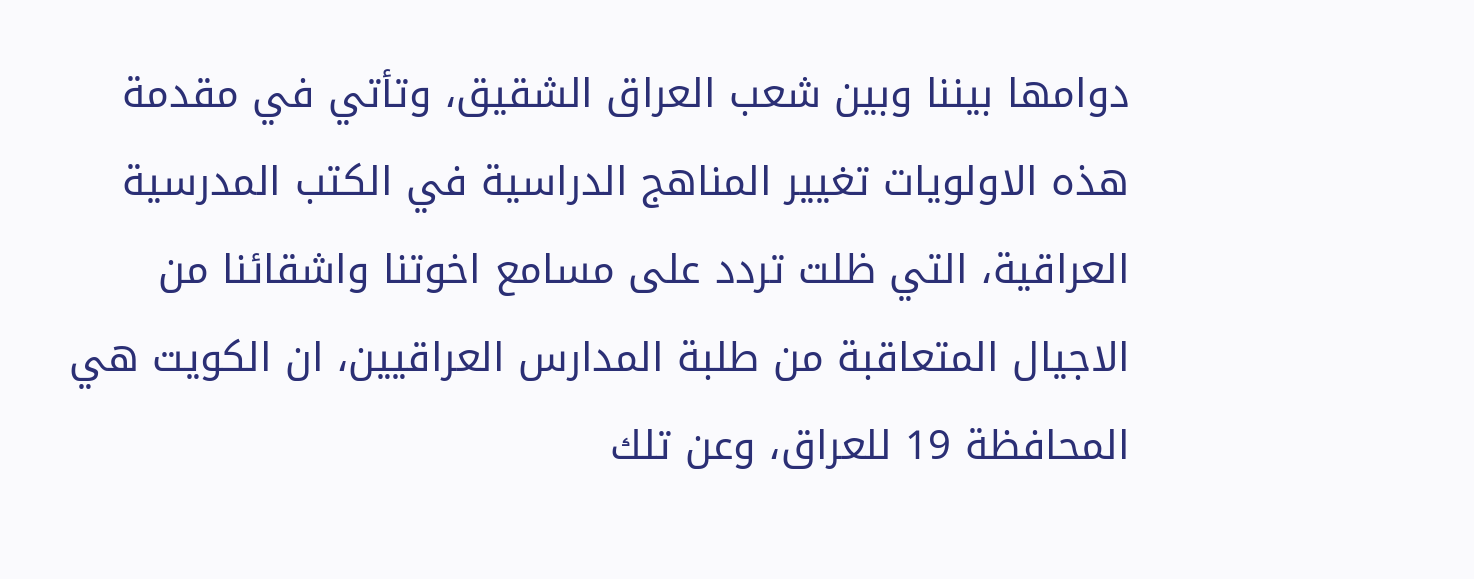دوامها بيننا وبين شعب العراق الشقيق، وتأتي في مقدمة هذه الاولويات تغيير المناهج الدراسية في الكتب المدرسية العراقية، التي ظلت تردد على مسامع اخوتنا واشقائنا من الاجيال المتعاقبة من طلبة المدارس العراقيين، ان الكويت هي المحافظة 19 للعراق، وعن تلك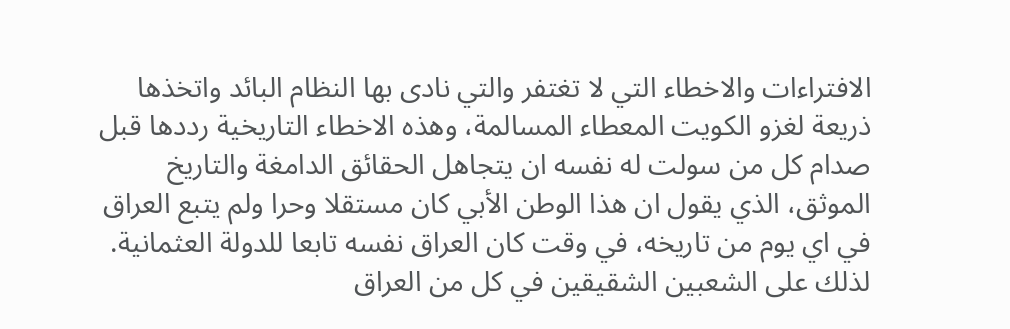الافتراءات والاخطاء التي لا تغتفر والتي نادى بها النظام البائد واتخذها ذريعة لغزو الكويت المعطاء المسالمة، وهذه الاخطاء التاريخية رددها قبل صدام كل من سولت له نفسه ان يتجاهل الحقائق الدامغة والتاريخ الموثق، الذي يقول ان هذا الوطن الأبي كان مستقلا وحرا ولم يتبع العراق في اي يوم من تاريخه، في وقت كان العراق نفسه تابعا للدولة العثمانية. لذلك على الشعبين الشقيقين في كل من العراق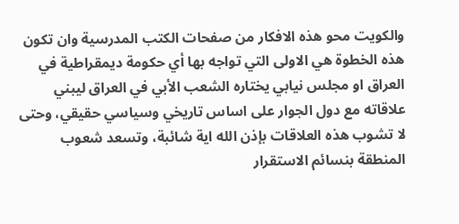والكويت محو هذه الافكار من صفحات الكتب المدرسية وان تكون هذه الخطوة هي الاولى التي تواجه بها أي حكومة ديمقراطية في العراق او مجلس نيابي يختاره الشعب الأبي في العراق ليبني علاقاته مع دول الجوار على اساس تاريخي وسياسي حقيقي، وحتى لا تشوب هذه العلاقات بإذن الله اية شائبة، وتسعد شعوب المنطقة بنسائم الاستقرار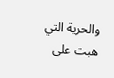والحرية التي هبت على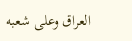العراق وعلى شعبه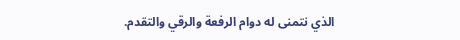الذي نتمنى له دوام الرفعة والرقي والتقدم.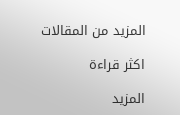المزيد من المقالات

اكثر قراءة

المزيد